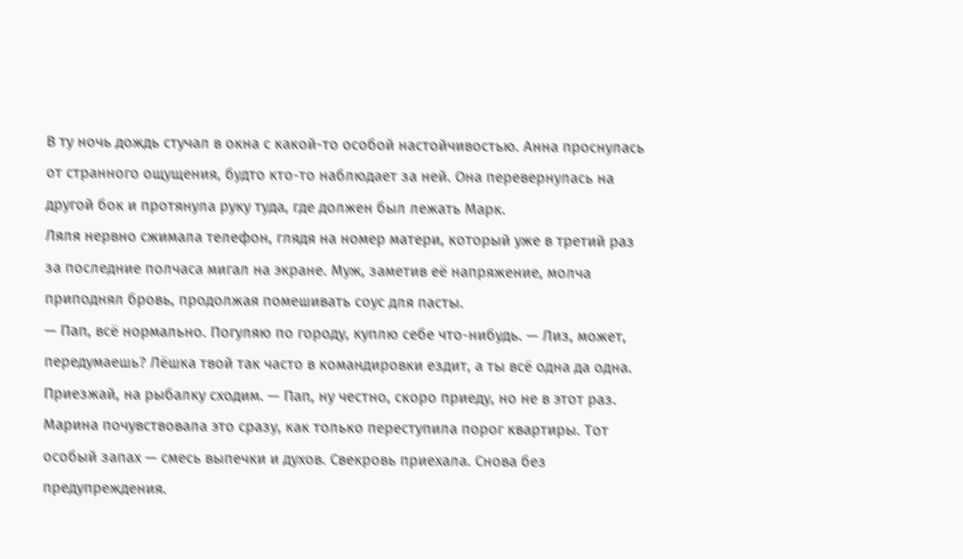В ту ночь дождь стучал в окна с какой-то особой настойчивостью. Анна проснулась от странного ощущения, будто кто-то наблюдает за ней. Она перевернулась на другой бок и протянула руку туда, где должен был лежать Марк.
Ляля нервно сжимала телефон, глядя на номер матери, который уже в третий раз за последние полчаса мигал на экране. Муж, заметив её напряжение, молча приподнял бровь, продолжая помешивать соус для пасты.
— Пап, всё нормально. Погуляю по городу, куплю себе что-нибудь. — Лиз, может, передумаешь? Лёшка твой так часто в командировки ездит, а ты всё одна да одна. Приезжай, на рыбалку сходим. — Пап, ну честно, скоро приеду, но не в этот раз.
Марина почувствовала это сразу, как только переступила порог квартиры. Тот особый запах — смесь выпечки и духов. Свекровь приехала. Снова без предупреждения.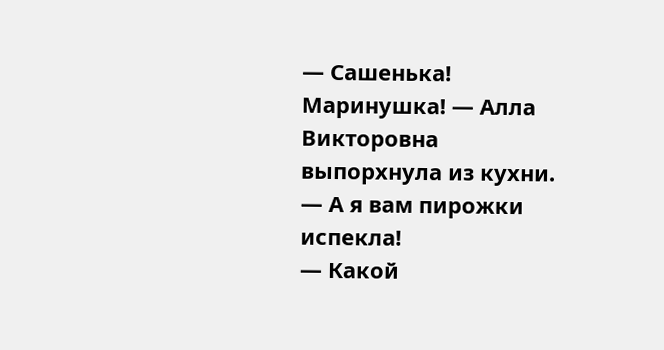— Сашенька! Маринушка! — Алла Викторовна выпорхнула из кухни. — А я вам пирожки испекла!
— Какой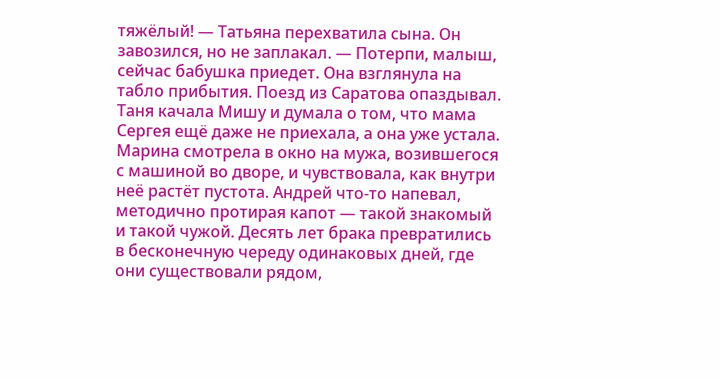тяжёлый! — Татьяна перехватила сына. Он завозился, но не заплакал. — Потерпи, малыш, сейчас бабушка приедет. Она взглянула на табло прибытия. Поезд из Саратова опаздывал. Таня качала Мишу и думала о том, что мама Сергея ещё даже не приехала, а она уже устала.
Марина смотрела в окно на мужа, возившегося с машиной во дворе, и чувствовала, как внутри неё растёт пустота. Андрей что-то напевал, методично протирая капот — такой знакомый и такой чужой. Десять лет брака превратились в бесконечную череду одинаковых дней, где они существовали рядом,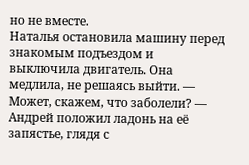но не вместе.
Наталья остановила машину перед знакомым подъездом и выключила двигатель. Она медлила, не решаясь выйти. — Может, скажем, что заболели? — Андрей положил ладонь на её запястье, глядя с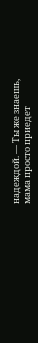надеждой. — Ты же знаешь, мама просто приедет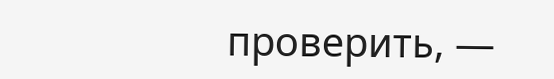проверить, —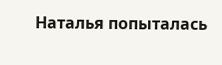Наталья попыталась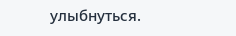улыбнуться.